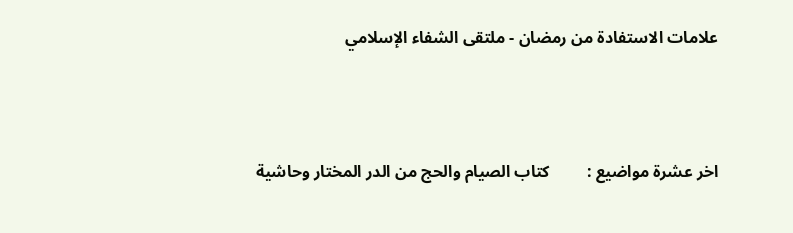علامات الاستفادة من رمضان - ملتقى الشفاء الإسلامي



اخر عشرة مواضيع :         كتاب الصيام والحج من الدر المختار وحاشية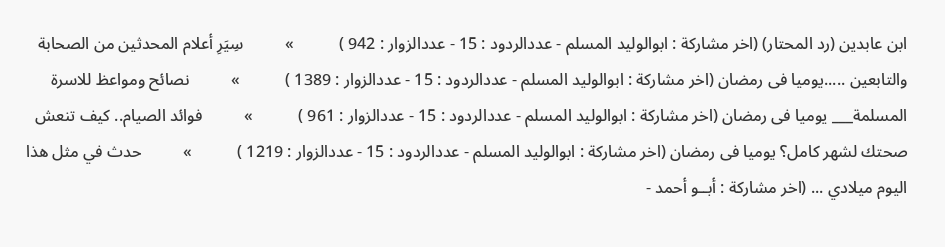ابن عابدين (رد المحتار) (اخر مشاركة : ابوالوليد المسلم - عددالردود : 15 - عددالزوار : 942 )           »          سِيَرِ أعلام المحدثين من الصحابة والتابعين .....يوميا فى رمضان (اخر مشاركة : ابوالوليد المسلم - عددالردود : 15 - عددالزوار : 1389 )           »          نصائح ومواعظ للاسرة المسلمة___ يوميا فى رمضان (اخر مشاركة : ابوالوليد المسلم - عددالردود : 15 - عددالزوار : 961 )           »          فوائد الصيام.. كيف تنعش صحتك لشهر كامل؟ يوميا فى رمضان (اخر مشاركة : ابوالوليد المسلم - عددالردود : 15 - عددالزوار : 1219 )           »          حدث في مثل هذا اليوم ميلادي ... (اخر مشاركة : أبــو أحمد -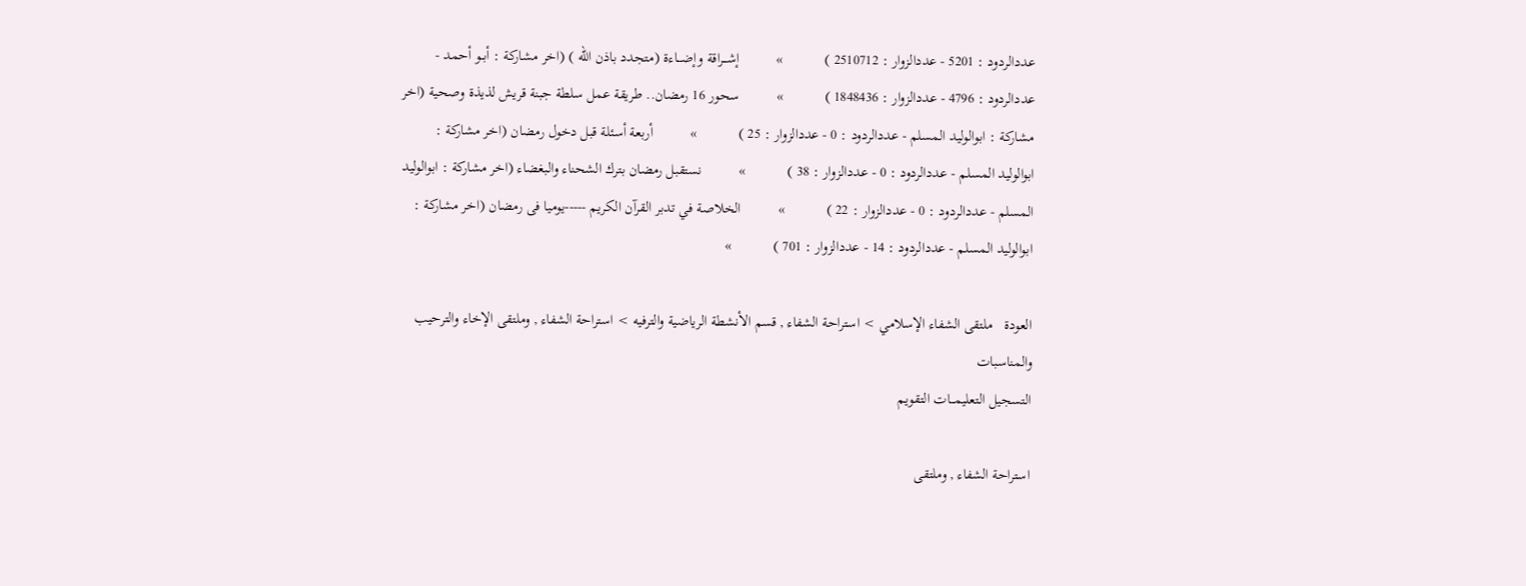عددالردود : 5201 - عددالزوار : 2510712 )           »          إشـــراقة وإضـــاءة (متجدد باذن الله ) (اخر مشاركة : أبــو أحمد - عددالردود : 4796 - عددالزوار : 1848436 )           »          سحور 16 رمضان.. طريقة عمل سلطة جبنة قريش لذيذة وصحية (اخر مشاركة : ابوالوليد المسلم - عددالردود : 0 - عددالزوار : 25 )           »          أربعة أسئلة قبل دخول رمضان (اخر مشاركة : ابوالوليد المسلم - عددالردود : 0 - عددالزوار : 38 )           »          نستقبل رمضان بترك الشحناء والبغضاء (اخر مشاركة : ابوالوليد المسلم - عددالردود : 0 - عددالزوار : 22 )           »          الخلاصة في تدبر القرآن الكريم -----يوميا فى رمضان (اخر مشاركة : ابوالوليد المسلم - عددالردود : 14 - عددالزوار : 701 )           »

العودة   ملتقى الشفاء الإسلامي > استراحة الشفاء , قسم الأنشطة الرياضية والترفيه > استراحة الشفاء , وملتقى الإخاء والترحيب والمناسبات
التسجيل التعليمـــات التقويم

استراحة الشفاء , وملتقى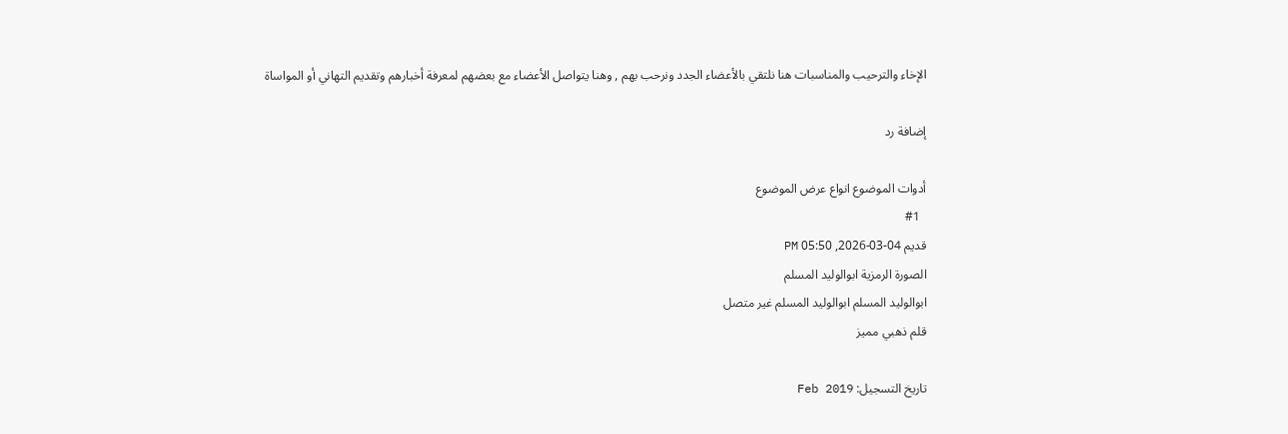الإخاء والترحيب والمناسبات هنا نلتقي بالأعضاء الجدد ونرحب بهم , وهنا يتواصل الأعضاء مع بعضهم لمعرفة أخبارهم وتقديم التهاني أو المواساة

إضافة رد

أدوات الموضوع انواع عرض الموضوع
  #1
قديم 04-03-2026, 05:50 PM
الصورة الرمزية ابوالوليد المسلم
ابوالوليد المسلم ابوالوليد المسلم غير متصل
قلم ذهبي مميز

تاريخ التسجيل: Feb 2019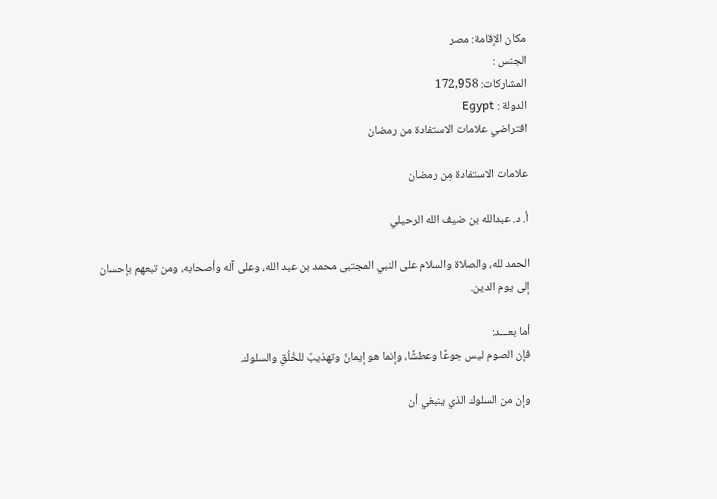مكان الإقامة: مصر
الجنس :
المشاركات: 172,958
الدولة : Egypt
افتراضي علامات الاستفادة من رمضان

علامات الاستفادة مِن رمضان

أ. د. عبدالله بن ضيف الله الرحيلي

الحمد لله، والصلاة والسلام على النبي المجتبى محمد بن عبد الله، وعلى آله وأصحابه، ومن تبعهم بإحسان إلى يوم الدين.

أما بعـــد:
فإن الصوم ليس جوعًا وعطشًا، وإنما هو إيمانٌ وتهذيبٌ للخُلُقِ والسلوك.

وإن من السلوك الذي ينبغي أن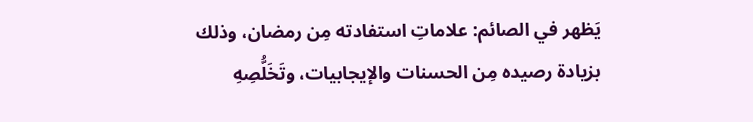يَظهر في الصائم: علاماتِ استفادته مِن رمضان، وذلك بزيادة رصيده مِن الحسنات والإيجابيات، وتَخَلُّصِهِ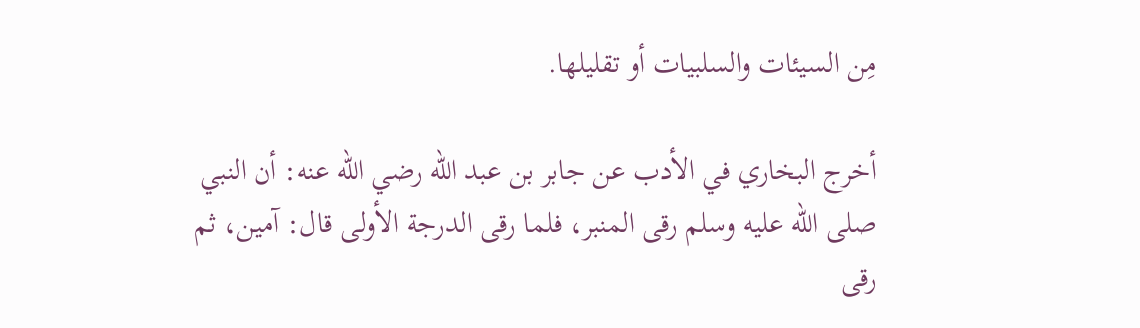مِن السيئات والسلبيات أو تقليلها.

أخرج البخاري في الأدب عن جابر بن عبد الله رضي الله عنه: أن النبي صلى الله عليه وسلم رقى المنبر، فلما رقى الدرجة الأولى قال: آمين، ثم رقى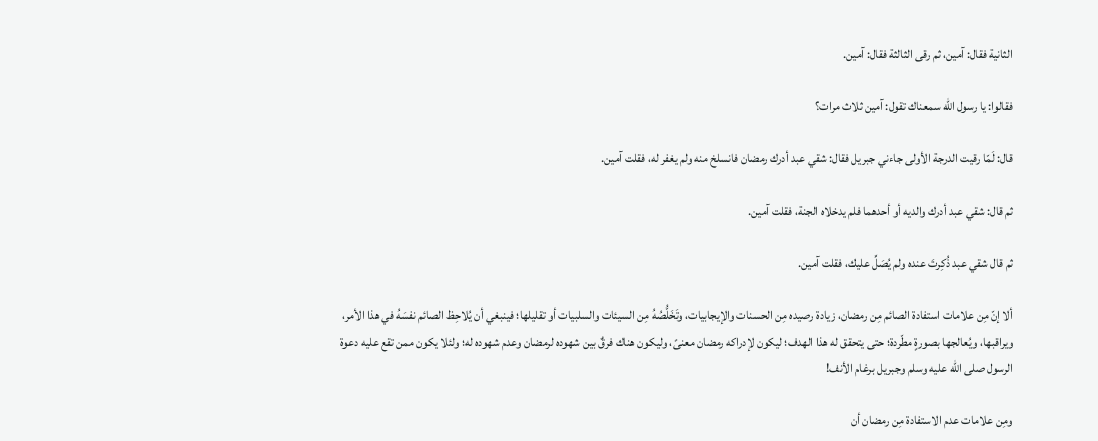الثانية فقال: آمين، ثم رقى الثالثة فقال: آمين.

فقالوا: يا رسول الله سمعناك تقول: آمين ثلاث مرات؟

قال: لَمّا رقيت الدرجة الأولى جاءني جبريل فقال: شقي عبد أدرك رمضان فانسلخ منه ولم يغفر له، فقلت آمين.

ثم قال: شقي عبد أدرك والديه أو أحدهما فلم يدخلاه الجنة، فقلت آمين.

ثم قال شقي عبد ذُكِرتَ عنده ولم يُصَلِّ عليك، فقلت آمين.

ألا إنّ مِن علامات استفادة الصائم مِن رمضان، زيادة رصيده مِن الحسنات والإيجابيات، وتَخَلُّصُهُ مِن السيئات والسلبيات أو تقليلها؛ فينبغي أن يُلاحِظ الصائم نفسَهُ في هذا الأمر، ويراقبها، ويُعالجها بصورةٍ مطّردة؛ حتى يتحقق له هذا الهدف؛ ليكون لإدراكه رمضان معنىً، وليكون هناك فرقٌ بين شهوده لرمضان وعدم شهوده له؛ ولئلا يكون ممن تقع عليه دعوة الرسول صلى الله عليه وسلم وجبريل برغام الأنف!

ومِن علامات عدم الاستفادة مِن رمضان أن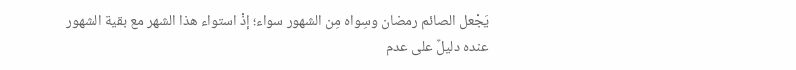يَجْعل الصائم رمضان وسِواه مِن الشهور سواء؛ إذْ استواء هذا الشهر مع بقية الشهور عنده دليلٌ على عدم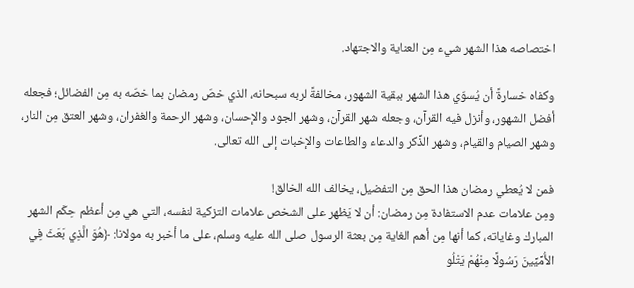اختصاصه هذا الشهر شيء مِن العناية والاجتهاد.

وكفاه خسارةً أن يُسوّي هذا الشهر ببقية الشهور، مخالفةً لربه سبحانه، الذي خصّ رمضان بما خصّه به مِن الفضائل؛ فجعله أفضل الشهور، وأنزل فيه القرآن، وجعله شهر القرآن، وشهر الجود والإحسان، وشهر الرحمة والغفران، وشهر العتق مِن النار، وشهر الصيام والقيام، وشهر الذِّكر والدعاء والطاعات والإخبات إلى الله تعالى.

فمن لا يُعطي رمضان هذا الحق مِن التفضيل، يخالف الله الخالق!
ومِن علامات عدم الاستفادة مِن رمضان: أن لا يَظهر على الشخص علامات التزكية لنفسه، التي هي مِن أعظم حِكَم الشهر المبارك وغاياته، كما أنها مِن أهم الغاية مِن بعثة الرسول صلى الله عليه وسلم، على ما أخبر به مولانا: ﴿هُوَ الَّذِي بَعَثَ فِي الأُمِّيِّينَ رَسُولًا مِنْهُمْ يَتْلُو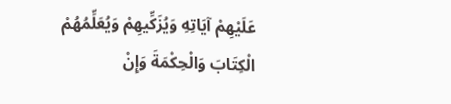عَلَيْهِمْ آيَاتِهِ وَيُزَكِّيهِمْ وَيُعَلِّمُهُمْ الْكِتَابَ وَالْحِكْمَةَ وَإِنْ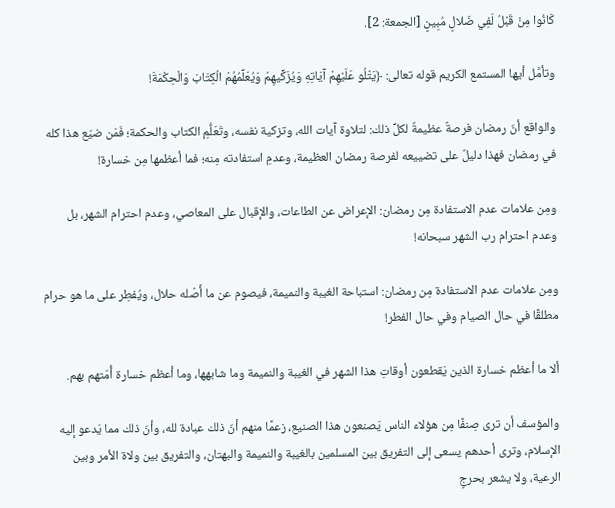كَانُوا مِنْ قَبْلُ لَفِي ضَلالٍ مُبِينٍ [الجمعة: 2].

وتأمَّل أيها المستمع الكريم قوله تعالى: ﴿يَتْلُو عَلَيْهِمْ آيَاتِهِ وَيُزَكِّيهِمْ وَيُعَلِّمُهُمْ الْكِتَابَ وَالْحِكْمَةَ!

والواقع أنّ رمضان فرصةٌ عظيمةٌ لكلِّ ذلك: لتلاوة آيات الله، وتزكية نفسه، وتَعَلُّمِ الكتاب والحكمة؛ فَمَن ضيّع هذا كله في رمضان فهذا دليلٌ على تضييعه لفرصة رمضان العظيمة، وعدمِ استفادته مِنه؛ فما أعظمها مِن خسارة!

ومِن علامات عدم الاستفادة مِن رمضان: الإعراض عن الطاعات، والإقبال على المعاصي، وعدم احترام الشهر، بل وعدم احترام رب الشهر سبحانه!

ومِن علامات عدم الاستفادة مِن رمضان: استباحة الغيبة والنميمة، فيصوم عن ما أَصْله حلال، ويُفطِر على ما هو حرام مطلقًا في حال الصيام وفي حال الفطر!

ألا ما أعظم خسارة الذين يَقطعون أوقاتِ هذا الشهر في الغيبة والنميمة وما شابهها، وما أعظم خسارة أُمّتهم بهم.

والمؤسف أن ترى صِنفًا مِن هؤلاء الناس يَصنعون هذا الصنيع، زعمًا منهم أنّ ذلك عبادة لله، وأنّ ذلك مما يَدعو إليه الإسلام، وترى أحدهم يسعى إلى التفريق بين المسلمين بالغيبة والنميمة والبهتان، والتفريق بين ولاة الأمر وبين الرعية، ولا يشعر بحرجٍ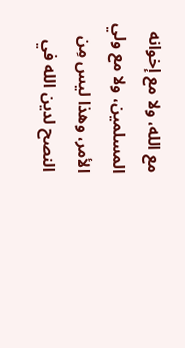مع الله، ولا مع إخوانه المسلمين، ولا مع ولي الأمر، وهذا ليس مِن النصح لدين الله في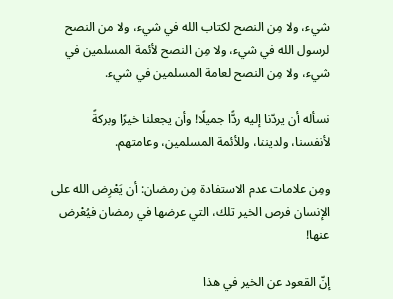شيء، ولا مِن النصح لكتاب الله في شيء، ولا من النصح لرسول الله في شيء، ولا مِن النصح لأئمة المسلمين في شيء، ولا مِن النصح لعامة المسلمين في شيء.

نسأله أن يردّنا إليه ردًّا جميلًا! وأن يجعلنا خيرًا وبركةً لأنفسنا، ولديننا، وللأئمة المسلمين، وعامتهم.

ومِن علامات عدم الاستفادة مِن رمضان: أن يَعْرِض الله على الإنسان فرص الخير تلك، التي عرضها في رمضان فيُعْرض عنها!

إنّ القعود عن الخير في هذا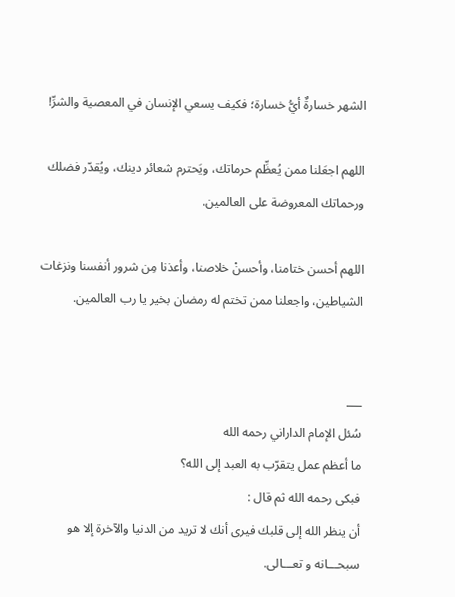الشهر خسارةٌ أيُّ خسارة؛ فكيف يسعي الإنسان في المعصية والشرِّ!

اللهم اجعَلنا ممن يُعظِّم حرماتك، ويَحترم شعائر دينك، ويُقدّر فضلك ورحماتك المعروضة على العالمين.

اللهم أحسن ختامنا، وأحسنْ خلاصنا، وأعذنا مِن شرور أنفسنا ونزغات الشياطين، واجعلنا ممن تختم له رمضان بخير يا رب العالمين.


___
سُئل الإمام الداراني رحمه الله
ما أعظم عمل يتقرّب به العبد إلى الله؟
فبكى رحمه الله ثم قال :
أن ينظر الله إلى قلبك فيرى أنك لا تريد من الدنيا والآخرة إلا هو
سبحـــانه و تعـــالى.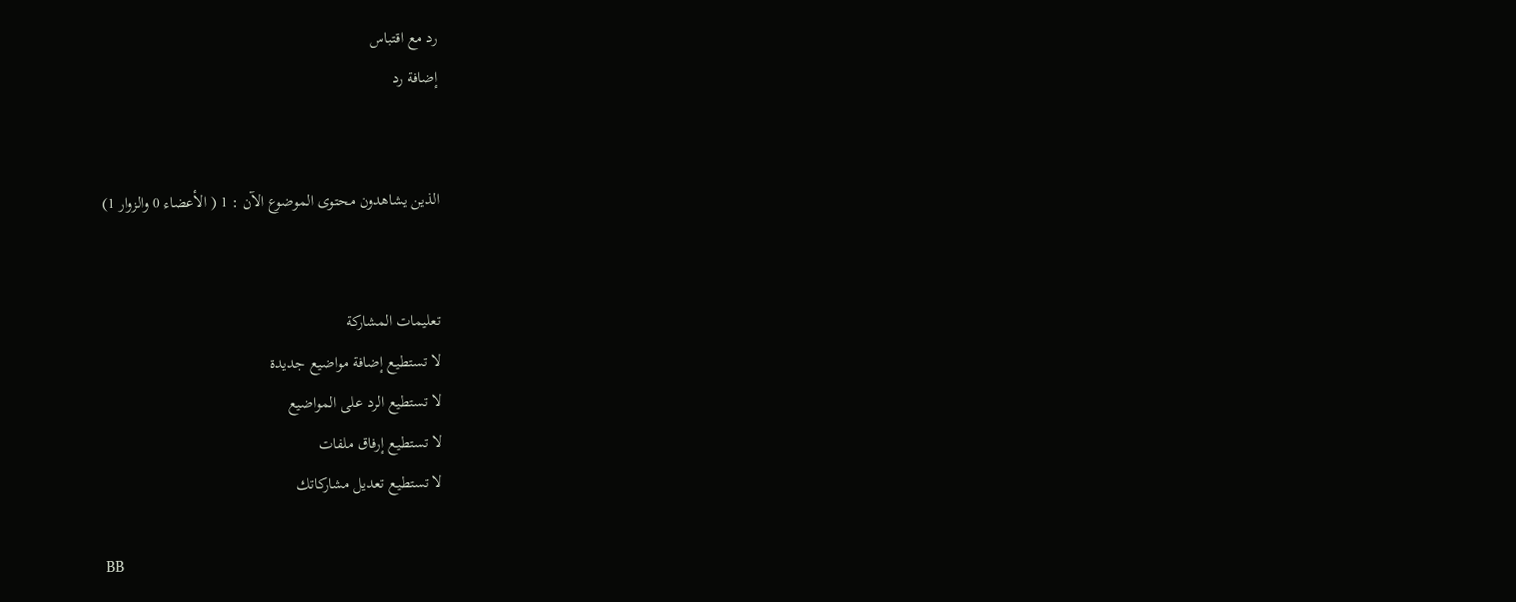رد مع اقتباس
إضافة رد


الذين يشاهدون محتوى الموضوع الآن : 1 ( الأعضاء 0 والزوار 1)


تعليمات المشاركة
لا تستطيع إضافة مواضيع جديدة
لا تستطيع الرد على المواضيع
لا تستطيع إرفاق ملفات
لا تستطيع تعديل مشاركاتك

BB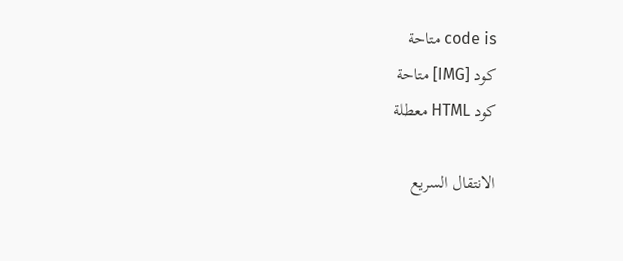code is متاحة
كود [IMG] متاحة
كود HTML معطلة

الانتقال السريع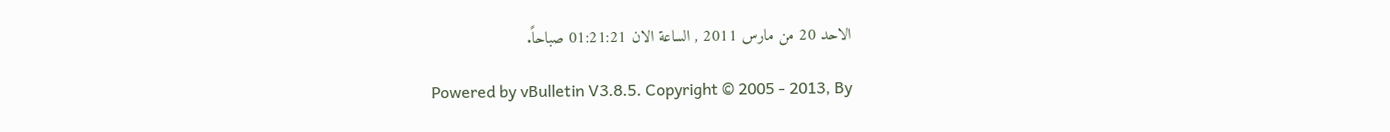الاحد 20 من مارس 2011 , الساعة الان 01:21:21 صباحاً.

Powered by vBulletin V3.8.5. Copyright © 2005 - 2013, By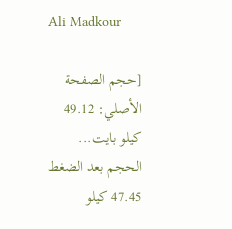Ali Madkour

[حجم الصفحة الأصلي: 49.12 كيلو بايت... الحجم بعد الضغط 47.45 كيلو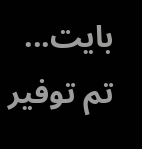بايت... تم توفير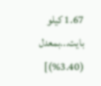1.67 كيلو بايت...بمعدل (3.40%)]